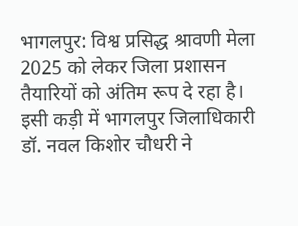भागलपुर: विश्व प्रसिद्ध श्रावणी मेला 2025 को लेकर जिला प्रशासन तैयारियों को अंतिम रूप दे रहा है। इसी कड़ी में भागलपुर जिलाधिकारी डॉ. नवल किशोर चौधरी ने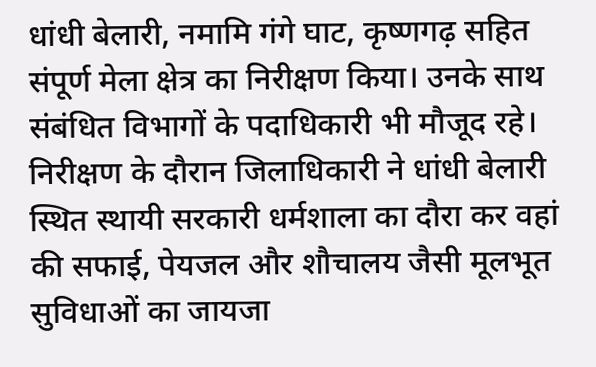धांधी बेलारी, नमामि गंगे घाट, कृष्णगढ़ सहित संपूर्ण मेला क्षेत्र का निरीक्षण किया। उनके साथ संबंधित विभागों के पदाधिकारी भी मौजूद रहे।
निरीक्षण के दौरान जिलाधिकारी ने धांधी बेलारी स्थित स्थायी सरकारी धर्मशाला का दौरा कर वहां की सफाई, पेयजल और शौचालय जैसी मूलभूत सुविधाओं का जायजा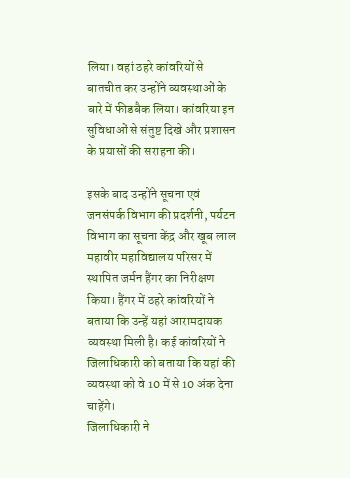लिया। वहां ठहरे कांवरियों से बातचीत कर उन्होंने व्यवस्थाओं के बारे में फीडबैक लिया। कांवरिया इन सुविधाओं से संतुष्ट दिखे और प्रशासन के प्रयासों की सराहना की।

इसके बाद उन्होंने सूचना एवं जनसंपर्क विभाग की प्रदर्शनी, पर्यटन विभाग का सूचना केंद्र और खूब लाल महावीर महाविद्यालय परिसर में स्थापित जर्मन हैंगर का निरीक्षण किया। हैंगर में ठहरे कांवरियों ने बताया कि उन्हें यहां आरामदायक व्यवस्था मिली है। कई कांवरियों ने जिलाधिकारी को बताया कि यहां की व्यवस्था को वे 10 में से 10 अंक देना चाहेंगे।
जिलाधिकारी ने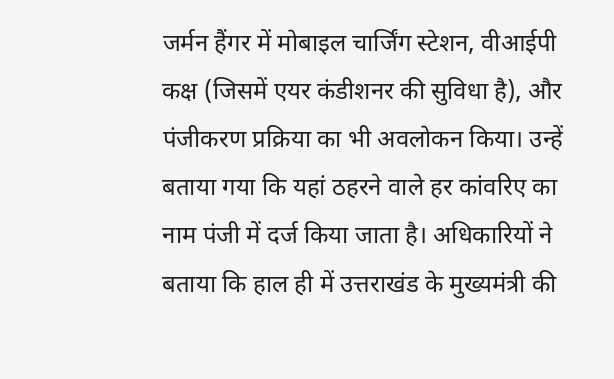जर्मन हैंगर में मोबाइल चार्जिंग स्टेशन, वीआईपी कक्ष (जिसमें एयर कंडीशनर की सुविधा है), और पंजीकरण प्रक्रिया का भी अवलोकन किया। उन्हें बताया गया कि यहां ठहरने वाले हर कांवरिए का नाम पंजी में दर्ज किया जाता है। अधिकारियों ने बताया कि हाल ही में उत्तराखंड के मुख्यमंत्री की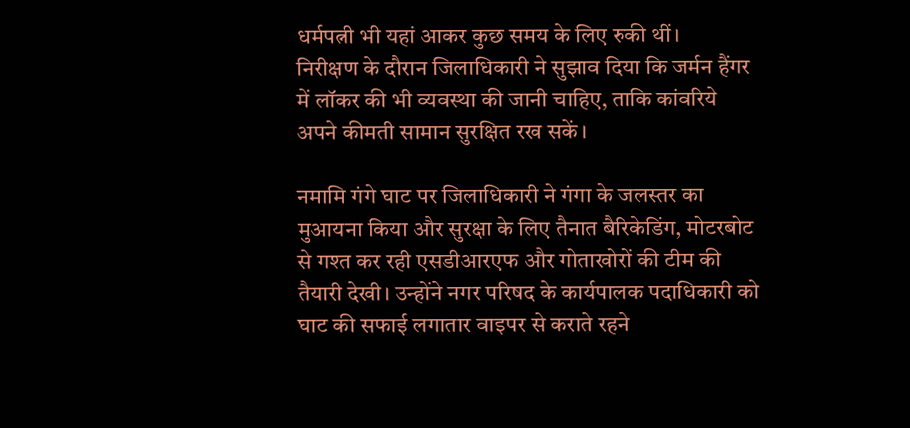धर्मपत्नी भी यहां आकर कुछ समय के लिए रुकी थीं।
निरीक्षण के दौरान जिलाधिकारी ने सुझाव दिया कि जर्मन हैंगर में लॉकर की भी व्यवस्था की जानी चाहिए, ताकि कांवरिये अपने कीमती सामान सुरक्षित रख सकें।

नमामि गंगे घाट पर जिलाधिकारी ने गंगा के जलस्तर का मुआयना किया और सुरक्षा के लिए तैनात बैरिकेडिंग, मोटरबोट से गश्त कर रही एसडीआरएफ और गोताखोरों की टीम की तैयारी देखी। उन्होंने नगर परिषद के कार्यपालक पदाधिकारी को घाट की सफाई लगातार वाइपर से कराते रहने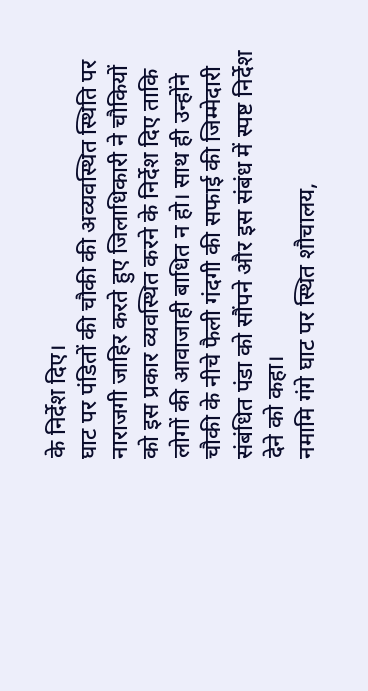के निर्देश दिए।
घाट पर पंडितों की चौकी की अव्यवस्थित स्थिति पर नाराजगी जाहिर करते हुए जिलाधिकारी ने चौकियों को इस प्रकार व्यवस्थित करने के निर्देश दिए ताकि लोगों की आवाजाही बाधित न हो। साथ ही उन्होंने चौकी के नीचे फैली गंदगी की सफाई की जिम्मेदारी संबंधित पंडा को सौंपने और इस संबंध में स्पष्ट निर्देश देने को कहा।
नमामि गंगे घाट पर स्थित शौचालय,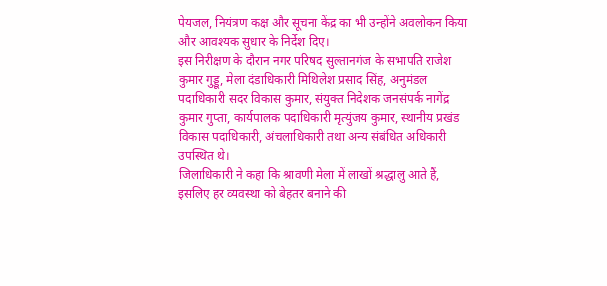पेयजल, नियंत्रण कक्ष और सूचना केंद्र का भी उन्होंने अवलोकन किया और आवश्यक सुधार के निर्देश दिए।
इस निरीक्षण के दौरान नगर परिषद सुल्तानगंज के सभापति राजेश कुमार गुड्डू, मेला दंडाधिकारी मिथिलेश प्रसाद सिंह, अनुमंडल पदाधिकारी सदर विकास कुमार, संयुक्त निदेशक जनसंपर्क नागेंद्र कुमार गुप्ता, कार्यपालक पदाधिकारी मृत्युंजय कुमार, स्थानीय प्रखंड विकास पदाधिकारी, अंचलाधिकारी तथा अन्य संबंधित अधिकारी उपस्थित थे।
जिलाधिकारी ने कहा कि श्रावणी मेला में लाखों श्रद्धालु आते हैं, इसलिए हर व्यवस्था को बेहतर बनाने की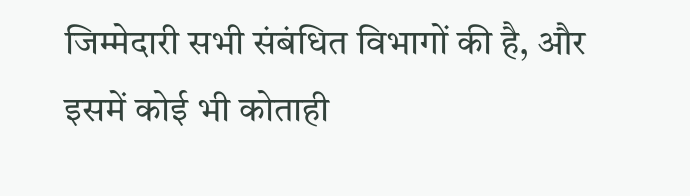जिम्मेदारी सभी संबंधित विभागों की है, और इसमें कोई भी कोताही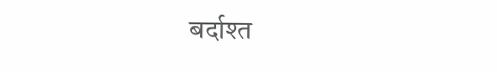बर्दाश्त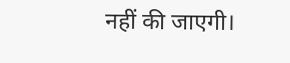नहीं की जाएगी।